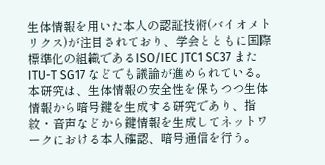生体情報を用いた本人の認証技術(バイオメトリクス)が注目されており、学会とともに国際標準化の組織であるISO/IEC JTC1 SC37 また ITU-T SG17 などでも議論が進められている。本研究は、生体情報の安全性を保ちつつ生体情報から暗号鍵を生成する研究であり、指紋・音声などから鍵情報を生成してネットワークにおける本人確認、暗号通信を行う。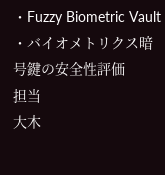・Fuzzy Biometric Vault
・バイオメトリクス暗号鍵の安全性評価
担当
大木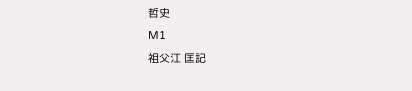哲史
M1
祖父江 匡記